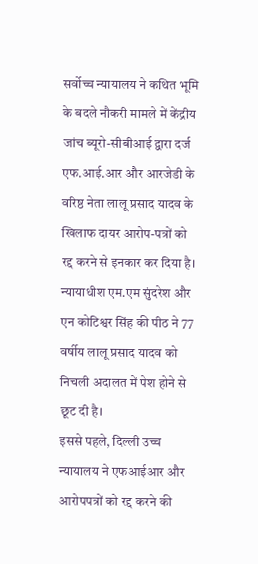सर्वोच्च न्यायालय ने कथित भूमि के बदले नौकरी मामले में केंद्रीय जांच ब्यूरो-सीबीआई द्वारा दर्ज एफ.आई.आर और आरजेडी के वरिष्ठ नेता लालू प्रसाद यादव के खिलाफ दायर आरोप-पत्रों को रद्द करने से इनकार कर दिया है। न्यायाधीश एम.एम सुंदरेश और एन कोटिश्वर सिंह की पीठ ने 77 वर्षीय लालू प्रसाद यादव को निचली अदालत में पेश होने से छूट दी है।
इससे पहले, दिल्ली उच्च न्यायालय ने एफआईआर और आरोपपत्रों को रद्द करने की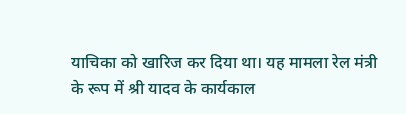याचिका को खारिज कर दिया था। यह मामला रेल मंत्री के रूप में श्री यादव के कार्यकाल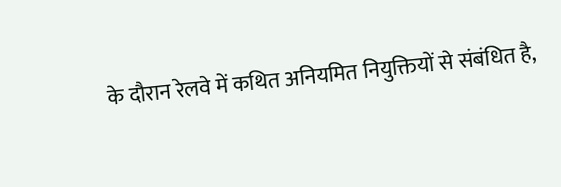के दौरान रेलवे में कथित अनियमित नियुक्तियों से संबंधित है,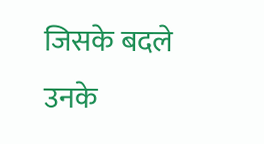जिसके बदले उनके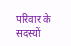परिवार के सदस्यों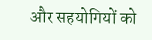और सहयोगियों को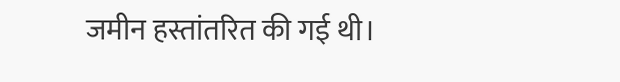जमीन हस्तांतरित की गई थी।